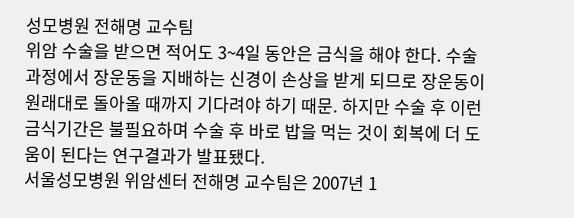성모병원 전해명 교수팀
위암 수술을 받으면 적어도 3~4일 동안은 금식을 해야 한다. 수술 과정에서 장운동을 지배하는 신경이 손상을 받게 되므로 장운동이 원래대로 돌아올 때까지 기다려야 하기 때문. 하지만 수술 후 이런 금식기간은 불필요하며 수술 후 바로 밥을 먹는 것이 회복에 더 도움이 된다는 연구결과가 발표됐다.
서울성모병원 위암센터 전해명 교수팀은 2007년 1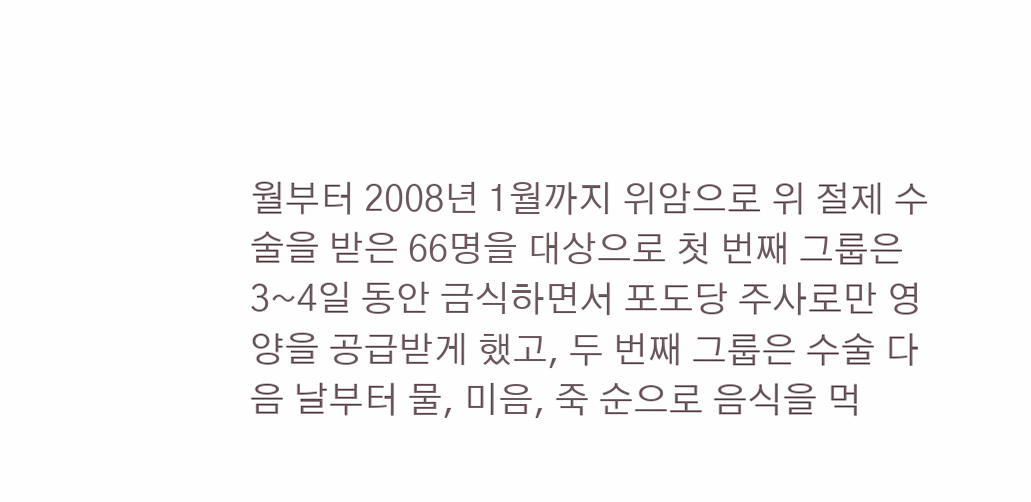월부터 2008년 1월까지 위암으로 위 절제 수술을 받은 66명을 대상으로 첫 번째 그룹은 3~4일 동안 금식하면서 포도당 주사로만 영양을 공급받게 했고, 두 번째 그룹은 수술 다음 날부터 물, 미음, 죽 순으로 음식을 먹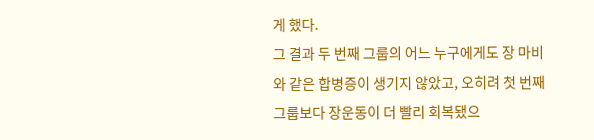게 했다.
그 결과 두 번째 그룹의 어느 누구에게도 장 마비와 같은 합병증이 생기지 않았고, 오히려 첫 번째 그룹보다 장운동이 더 빨리 회복됐으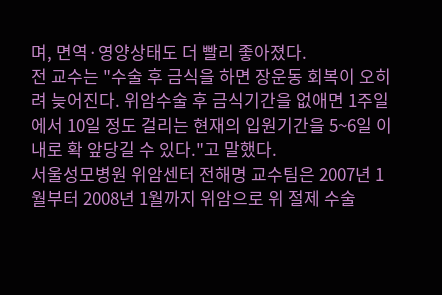며, 면역·영양상태도 더 빨리 좋아졌다.
전 교수는 "수술 후 금식을 하면 장운동 회복이 오히려 늦어진다. 위암수술 후 금식기간을 없애면 1주일에서 10일 정도 걸리는 현재의 입원기간을 5~6일 이내로 확 앞당길 수 있다."고 말했다.
서울성모병원 위암센터 전해명 교수팀은 2007년 1월부터 2008년 1월까지 위암으로 위 절제 수술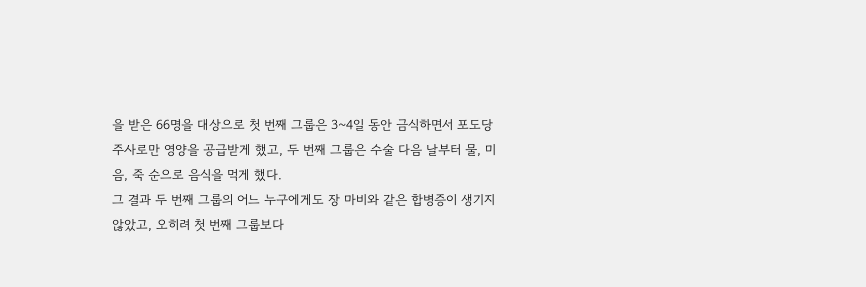을 받은 66명을 대상으로 첫 번째 그룹은 3~4일 동안 금식하면서 포도당 주사로만 영양을 공급받게 했고, 두 번째 그룹은 수술 다음 날부터 물, 미음, 죽 순으로 음식을 먹게 했다.
그 결과 두 번째 그룹의 어느 누구에게도 장 마비와 같은 합병증이 생기지 않았고, 오히려 첫 번째 그룹보다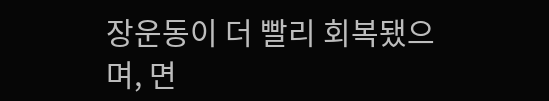장운동이 더 빨리 회복됐으며, 면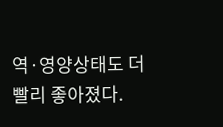역·영양상태도 더 빨리 좋아졌다.